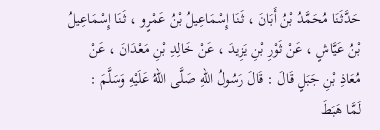حَدَّثَنَا مُحَمَّدُ بْنُ أَبَانَ ، ثَنَا إِسْمَاعِيلُ بْنُ عَمْرٍو ، ثَنَا إِسْمَاعِيلُ بْنُ عَيَّاشٍ ، عَنْ ثَوْرِ بْنِ يَزِيدَ ، عَنْ خَالِدِ بْنِ مَعْدَانَ ، عَنْ مُعَاذِ بْنِ جَبَلٍ قَالَ : قَالَ رَسُولُ اللهِ صَلَّى اللهُ عَلَيْهِ وَسَلَّمَ :
لَمَّا هَبَطَ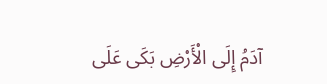آدَمُ إِلَى الْأَرْضِ بَكَى عَلَى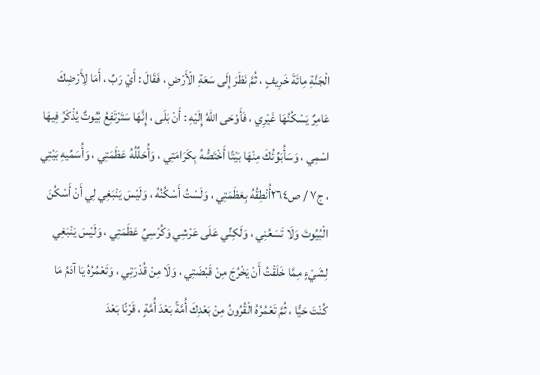الْجَنَّةِ مِائَةَ خَرِيفٍ ، ثُمَّ نَظَرَ إِلَى سَعَةِ الْأَرْضِ ، فَقَالَ : أَيْ رَبِّ ، أَمَا لِأَرْضِكَ عَامِرٌ يَسْكُنُهَا غَيْرِي ، فَأَوْحَى اللهُ إِلَيْهِ : أَنْ بَلَى ، إِنَّهَا سَتَرْتَفِعُ بُيُوتٌ يُذْكَرُ فِيهَا اسْمِي ، وَسَأُبَوِّئُكَ مِنْهَا بَيْتًا أَخْتَصُّهُ بِكَرَامَتِي ، وَأُحَلِّلُهُ عَظَمَتِي ، وَأُسَمِّيهِ بَيْتِي ، ج٧ / ص٢٦٤أُنْطِقُهُ بِعَظَمَتِي ، وَلَسْتُ أَسْكُنُهُ ، وَلَيْسَ يَنْبَغِي لِي أَنْ أَسْكُنَ الْبُيُوتَ وَلَا تَسَعُنِي ، وَلَكِنِّي عَلَى عَرْشِي وَكُرْسِيِّ عَظَمَتِي ، وَلَيْسَ يَنْبَغِي لِشَيْءٍ مِمَّا خَلَقْتُ أَنْ يَخْرُجَ مِنْ قَبْضَتِي ، وَلَا مِنْ قُدْرَتِي ، وَتَعْمُرُهُ يَا آدَمُ مَا كُنْتَ حَيًّا ، ثُمَّ تَعْمُرُهُ الْقُرُونُ مِنْ بَعْدِكَ أُمَّةً بَعْدَ أُمَّةٍ ، قَرْنًا بَعْدَ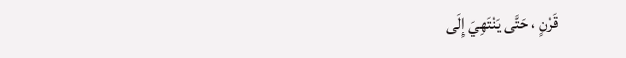قَرْنٍ ، حَتَّى يَنْتَهِيَ إِلَى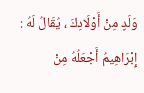وَلَدٍ مِنْ أَوْلَادِكَ ، يُقَالُ لَهُ : إِبْرَاهِيمُ أَجْعَلُهُ مِنْ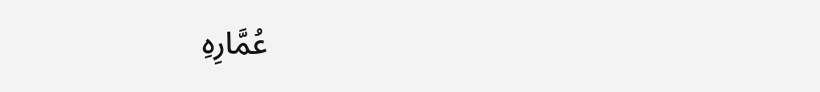عُمَّارِهِ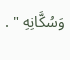وَسُكَّانِهِ " .